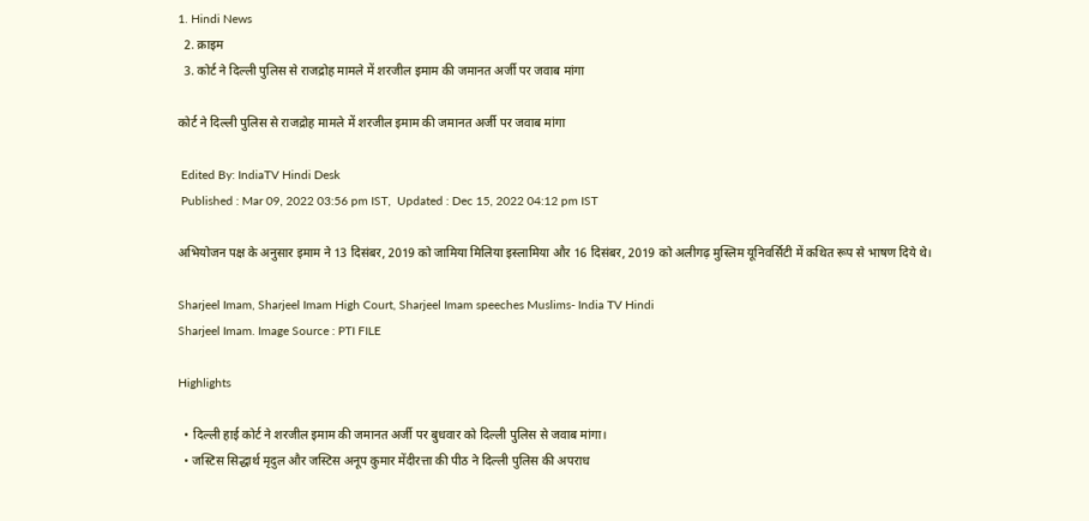1. Hindi News
  2. क्राइम
  3. कोर्ट ने दिल्ली पुलिस से राजद्रोह मामले में शरजील इमाम की जमानत अर्जी पर जवाब मांगा

कोर्ट ने दिल्ली पुलिस से राजद्रोह मामले में शरजील इमाम की जमानत अर्जी पर जवाब मांगा

 Edited By: IndiaTV Hindi Desk
 Published : Mar 09, 2022 03:56 pm IST,  Updated : Dec 15, 2022 04:12 pm IST

अभियोजन पक्ष के अनुसार इमाम ने 13 दिसंबर, 2019 को जामिया मिलिया इस्लामिया और 16 दिसंबर, 2019 को अलीगढ़ मुस्लिम यूनिवर्सिटी में कथित रूप से भाषण दिये थे।

Sharjeel Imam, Sharjeel Imam High Court, Sharjeel Imam speeches Muslims- India TV Hindi
Sharjeel Imam. Image Source : PTI FILE

Highlights

  • दिल्ली हाई कोर्ट ने शरजील इमाम की जमानत अर्जी पर बुधवार को दिल्ली पुलिस से जवाब मांगा।
  • जस्टिस सिद्धार्थ मृदुल और जस्टिस अनूप कुमार मेंदीरत्ता की पीठ ने दिल्ली पुलिस की अपराध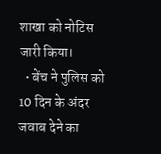शाखा को नोटिस जारी किया।
  • बेंच ने पुलिस को 10 दिन के अंदर जवाब देने का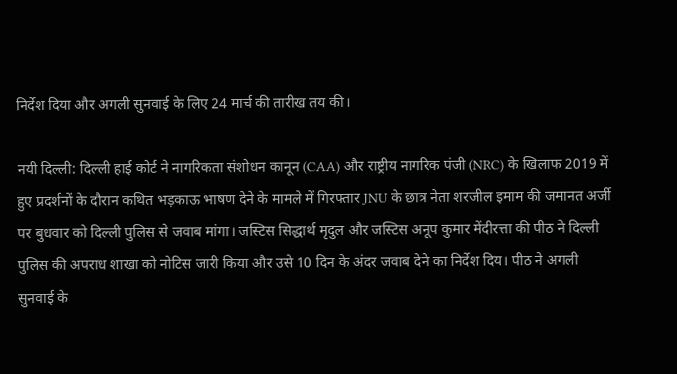निर्देश दिया और अगली सुनवाई के लिए 24 मार्च की तारीख तय की।

नयी दिल्ली: दिल्ली हाई कोर्ट ने नागरिकता संशोधन कानून (CAA) और राष्ट्रीय नागरिक पंजी (NRC) के खिलाफ 2019 में हुए प्रदर्शनों के दौरान कथित भड़काऊ भाषण देने के मामले में गिरफ्तार JNU के छात्र नेता शरजील इमाम की जमानत अर्जी पर बुधवार को दिल्ली पुलिस से जवाब मांगा। जस्टिस सिद्धार्थ मृदुल और जस्टिस अनूप कुमार मेंदीरत्ता की पीठ ने दिल्ली पुलिस की अपराध शाखा को नोटिस जारी किया और उसे 10 दिन के अंदर जवाब देने का निर्देश दिय। पीठ ने अगली सुनवाई के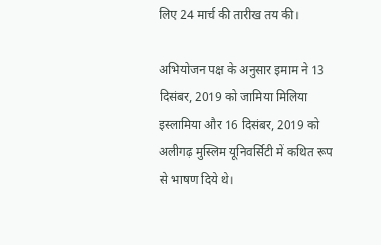लिए 24 मार्च की तारीख तय की।

अभियोजन पक्ष के अनुसार इमाम ने 13 दिसंबर, 2019 को जामिया मिलिया इस्लामिया और 16 दिसंबर, 2019 को अलीगढ़ मुस्लिम यूनिवर्सिटी में कथित रूप से भाषण दिये थे।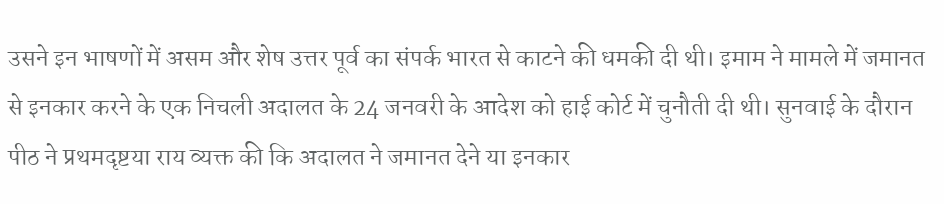उसने इन भाषणों में असम और शेष उत्तर पूर्व का संपर्क भारत से काटने की धमकी दी थी। इमाम ने मामले में जमानत से इनकार करने के एक निचली अदालत के 24 जनवरी के आदेश को हाई कोर्ट में चुनौती दी थी। सुनवाई के दौरान पीठ ने प्रथमदृष्टया राय व्यक्त की कि अदालत ने जमानत देने या इनकार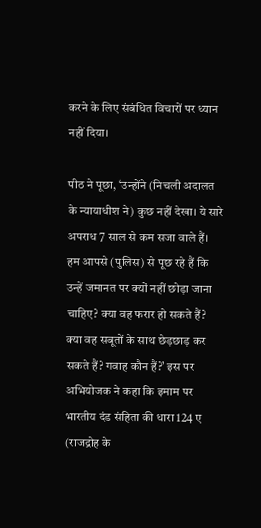करने के लिए संबंधित विचारों पर ध्यान नहीं दिया।

पीठ ने पूछा, ‘उन्होंने (निचली अदालत के न्यायाधीश ने) कुछ नहीं देखा। ये सारे अपराध 7 साल से कम सजा वाले हैं। हम आपसे (पुलिस) से पूछ रहे हैं कि उन्हें जमानत पर क्यों नहीं छोड़ा जाना चाहिए? क्या वह फरार हो सकते हैं? क्या वह सबूतों के साथ छेड़छाड़ कर सकते हैं? गवाह कौन हैं?’ इस पर अभियोजक ने कहा कि इमाम पर भारतीय दंड संहिता की धारा 124 ए (राजद्रोह के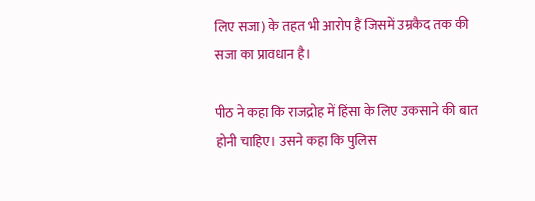लिए सजा) के तहत भी आरोप हैं जिसमें उम्रकैद तक की सजा का प्रावधान है।

पीठ ने कहा कि राजद्रोह में हिंसा के लिए उकसाने की बात होनी चाहिए। उसने कहा कि पुलिस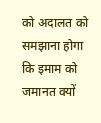को अदालत को समझाना होगा कि इमाम को जमानत क्यों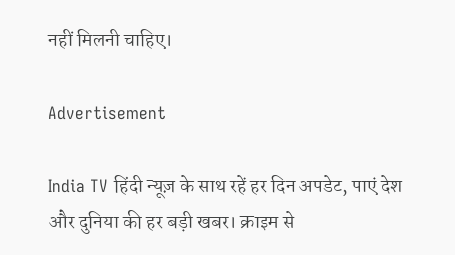नहीं मिलनी चाहिए।

Advertisement

India TV हिंदी न्यूज़ के साथ रहें हर दिन अपडेट, पाएं देश और दुनिया की हर बड़ी खबर। क्राइम से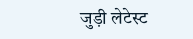जुड़ी लेटेस्ट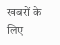खबरों के लिए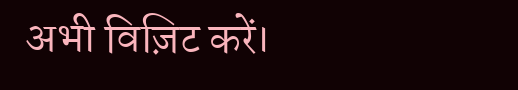अभी विज़िट करें।